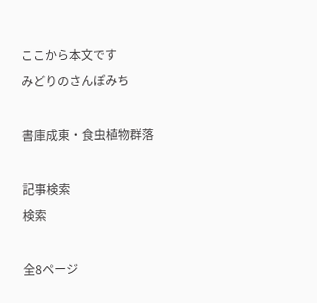ここから本文です
みどりのさんぽみち

書庫成東・食虫植物群落

記事検索
検索

全8ページ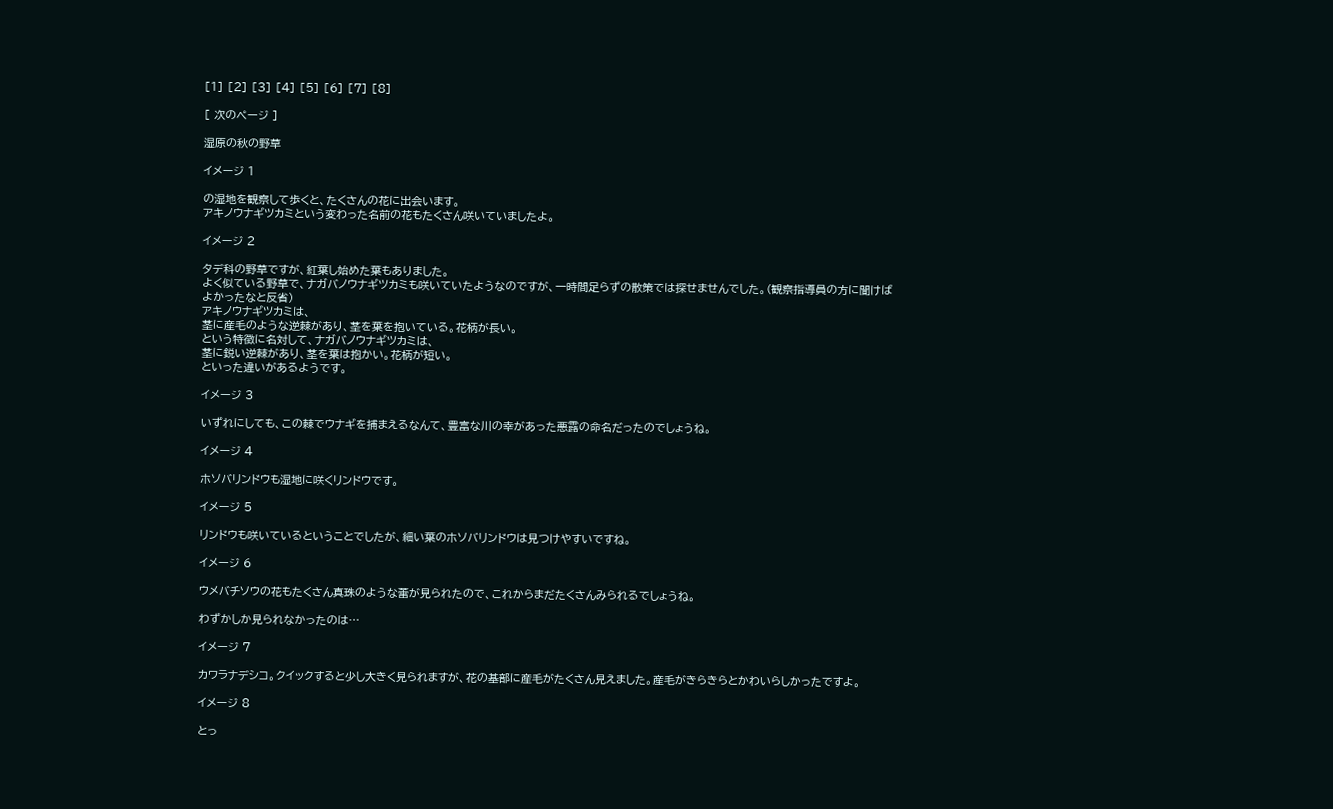[1] [2] [3] [4] [5] [6] [7] [8]

[ 次のページ ]

湿原の秋の野草

イメージ 1

の湿地を観察して歩くと、たくさんの花に出会います。
アキノウナギツカミという変わった名前の花もたくさん咲いていましたよ。

イメージ 2

タデ科の野草ですが、紅葉し始めた葉もありました。
よく似ている野草で、ナガバノウナギツカミも咲いていたようなのですが、一時間足らずの散策では探せませんでした。(観察指導員の方に聞けばよかったなと反省)
アキノウナギツカミは、
茎に産毛のような逆棘があり、茎を葉を抱いている。花柄が長い。
という特徴に名対して、ナガバノウナギツカミは、
茎に鋭い逆棘があり、茎を葉は抱かい。花柄が短い。
といった違いがあるようです。

イメージ 3

いずれにしても、この棘でウナギを捕まえるなんて、豊富な川の幸があった悪露の命名だったのでしょうね。

イメージ 4

ホソバリンドウも湿地に咲くリンドウです。

イメージ 5

リンドウも咲いているということでしたが、細い葉のホソバリンドウは見つけやすいですね。

イメージ 6

ウメバチソウの花もたくさん真珠のような蕾が見られたので、これからまだたくさんみられるでしょうね。

わずかしか見られなかったのは…

イメージ 7

カワラナデシコ。クイックすると少し大きく見られますが、花の基部に産毛がたくさん見えました。産毛がきらきらとかわいらしかったですよ。

イメージ 8

とっ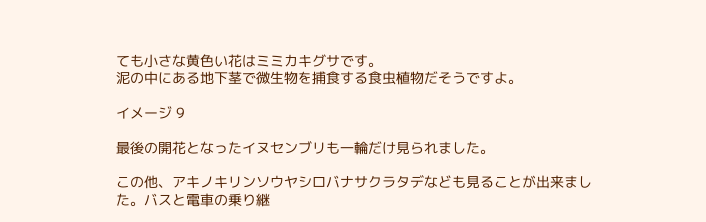ても小さな黄色い花はミミカキグサです。
泥の中にある地下茎で微生物を捕食する食虫植物だそうですよ。

イメージ 9

最後の開花となったイヌセンブリも一輪だけ見られました。

この他、アキノキリンソウヤシロバナサクラタデなども見ることが出来ました。バスと電車の乗り継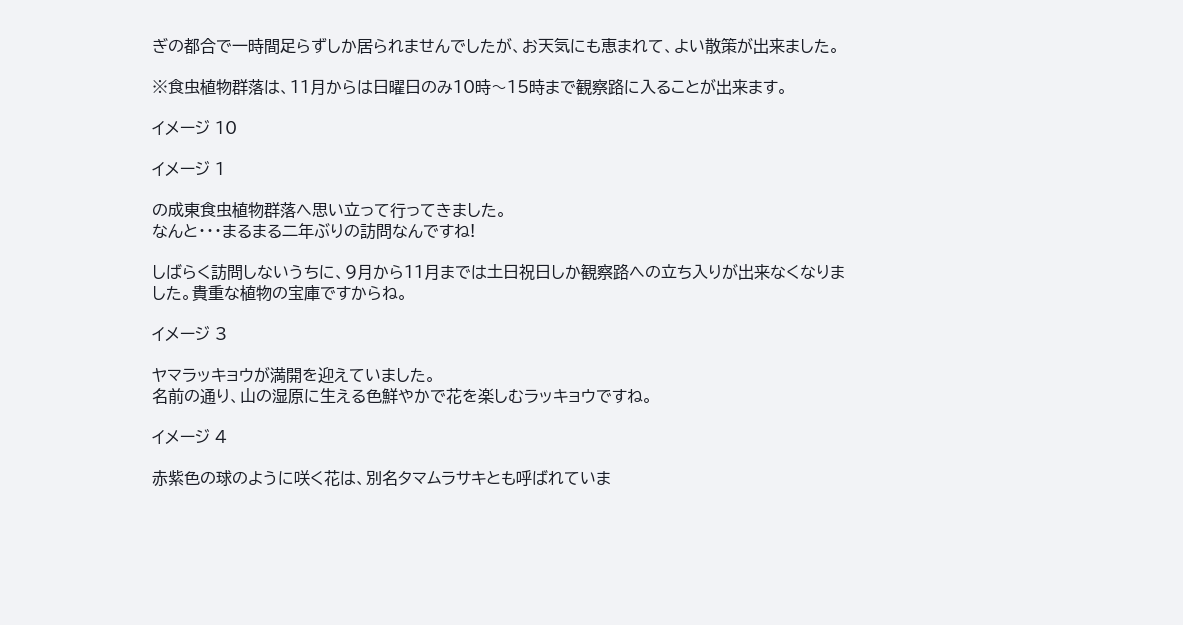ぎの都合で一時間足らずしか居られませんでしたが、お天気にも恵まれて、よい散策が出来ました。

※食虫植物群落は、11月からは日曜日のみ10時〜15時まで観察路に入ることが出来ます。

イメージ 10

イメージ 1

の成東食虫植物群落へ思い立って行ってきました。
なんと・・・まるまる二年ぶりの訪問なんですね!

しばらく訪問しないうちに、9月から11月までは土日祝日しか観察路への立ち入りが出来なくなりました。貴重な植物の宝庫ですからね。

イメージ 3

ヤマラッキョウが満開を迎えていました。
名前の通り、山の湿原に生える色鮮やかで花を楽しむラッキョウですね。

イメージ 4

赤紫色の球のように咲く花は、別名タマムラサキとも呼ばれていま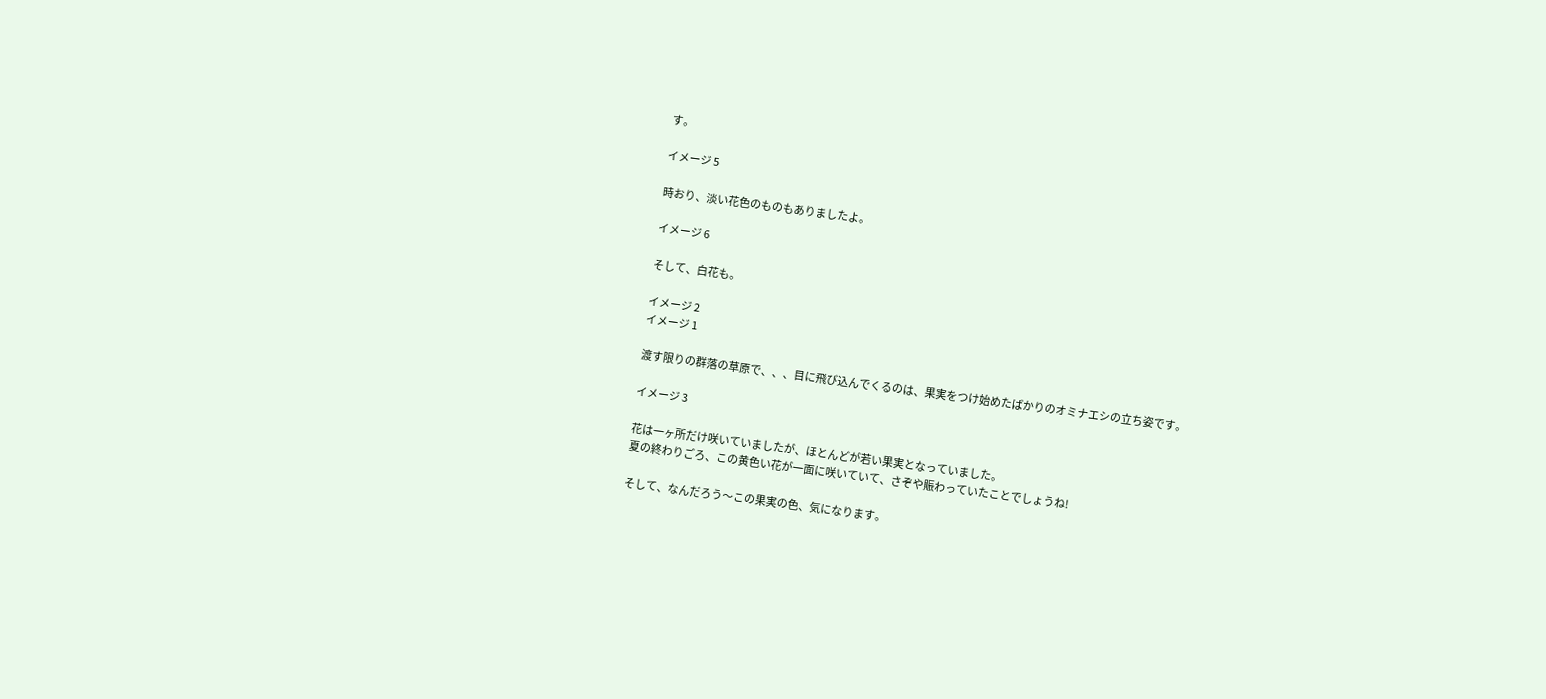す。

イメージ 5

時おり、淡い花色のものもありましたよ。

イメージ 6

そして、白花も。

イメージ 2
イメージ 1

渡す限りの群落の草原で、、、目に飛び込んでくるのは、果実をつけ始めたばかりのオミナエシの立ち姿です。

イメージ 3

花は一ヶ所だけ咲いていましたが、ほとんどが若い果実となっていました。
夏の終わりごろ、この黄色い花が一面に咲いていて、さぞや賑わっていたことでしょうね!

そして、なんだろう〜この果実の色、気になります。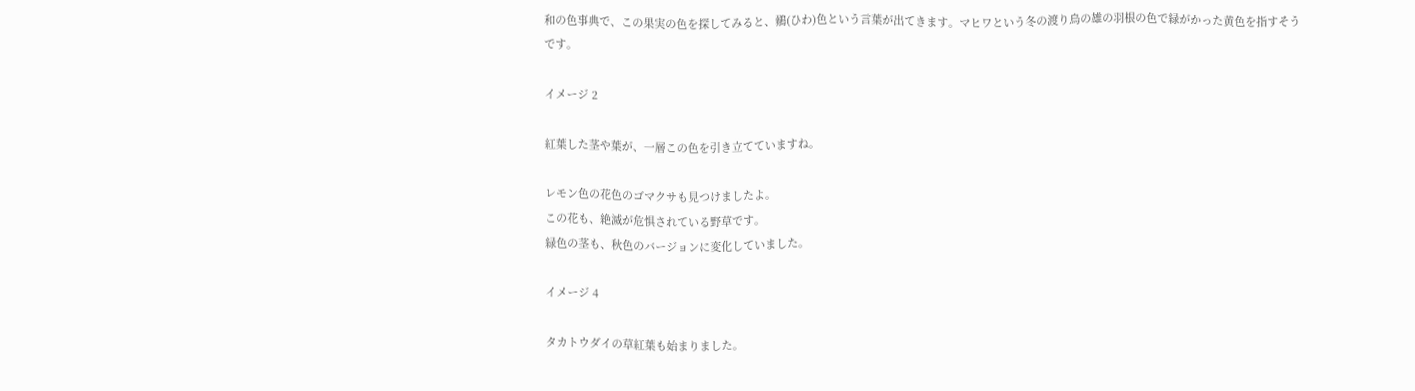和の色事典で、この果実の色を探してみると、鶸(ひわ)色という言葉が出てきます。マヒワという冬の渡り鳥の雄の羽根の色で緑がかった黄色を指すそうです。

イメージ 2

紅葉した茎や葉が、一層この色を引き立てていますね。

レモン色の花色のゴマクサも見つけましたよ。
この花も、絶滅が危惧されている野草です。
緑色の茎も、秋色のバージョンに変化していました。

イメージ 4

タカトウダイの草紅葉も始まりました。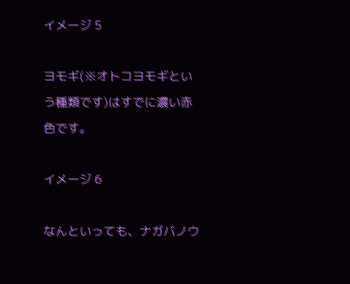イメージ 5

ヨモギ(※オトコヨモギという種類です)はすでに濃い赤色です。

イメージ 6

なんといっても、ナガバノウ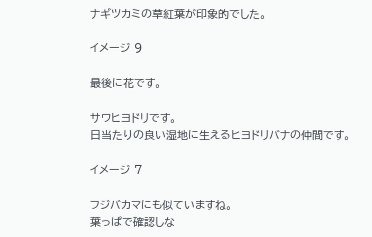ナギツカミの草紅葉が印象的でした。

イメージ 9

最後に花です。

サワヒヨドリです。
日当たりの良い湿地に生えるヒヨドリバナの仲間です。

イメージ 7

フジバカマにも似ていますね。
葉っぱで確認しな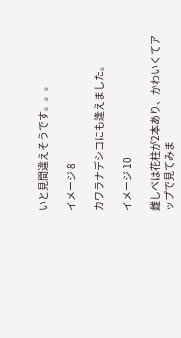いと見間違えそうです。。。

イメージ 8

カワラナデシコにも逢えました。

イメージ 10

雌しべは花柱が2本あり、かわいくてアップで見てみま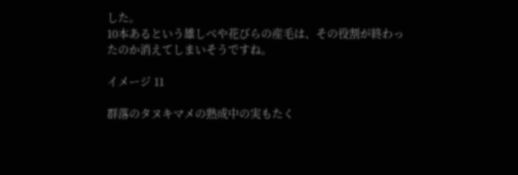した。
10本あるという雄しべや花びらの産毛は、その役割が終わったのか消えてしまいそうですね。

イメージ 11

群落のタヌキマメの熟成中の実もたく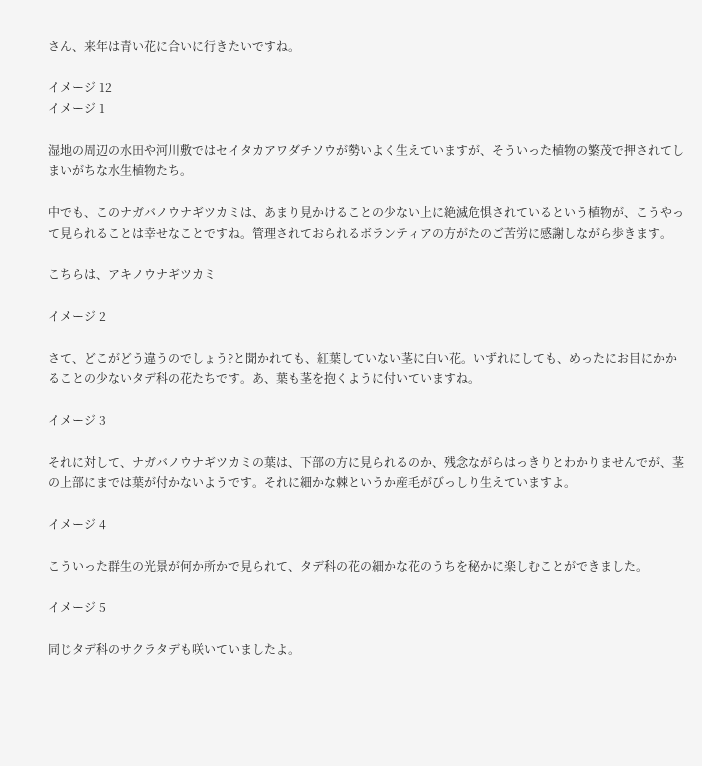さん、来年は青い花に合いに行きたいですね。

イメージ 12
イメージ 1

湿地の周辺の水田や河川敷ではセイタカアワダチソウが勢いよく生えていますが、そういった植物の繁茂で押されてしまいがちな水生植物たち。

中でも、このナガバノウナギツカミは、あまり見かけることの少ない上に絶滅危惧されているという植物が、こうやって見られることは幸せなことですね。管理されておられるボランティアの方がたのご苦労に感謝しながら歩きます。

こちらは、アキノウナギツカミ

イメージ 2

さて、どこがどう違うのでしょう?と聞かれても、紅葉していない茎に白い花。いずれにしても、めったにお目にかかることの少ないタデ科の花たちです。あ、葉も茎を抱くように付いていますね。

イメージ 3

それに対して、ナガバノウナギツカミの葉は、下部の方に見られるのか、残念ながらはっきりとわかりませんでが、茎の上部にまでは葉が付かないようです。それに細かな棘というか産毛がびっしり生えていますよ。

イメージ 4

こういった群生の光景が何か所かで見られて、タデ科の花の細かな花のうちを秘かに楽しむことができました。

イメージ 5

同じタデ科のサクラタデも咲いていましたよ。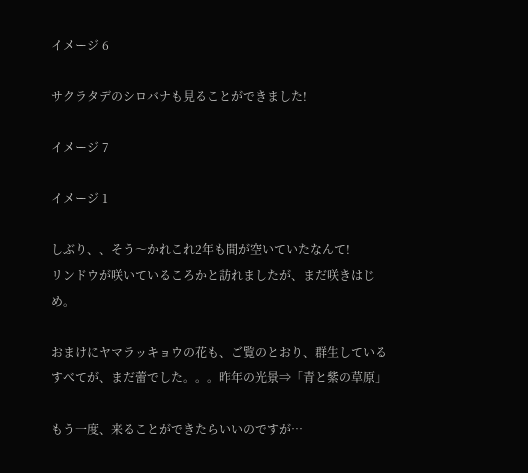イメージ 6

サクラタデのシロバナも見ることができました!

イメージ 7

イメージ 1

しぶり、、そう〜かれこれ2年も間が空いていたなんて!
リンドウが咲いているころかと訪れましたが、まだ咲きはじめ。

おまけにヤマラッキョウの花も、ご覧のとおり、群生しているすべてが、まだ蕾でした。。。昨年の光景⇒「青と紫の草原」

もう一度、来ることができたらいいのですが…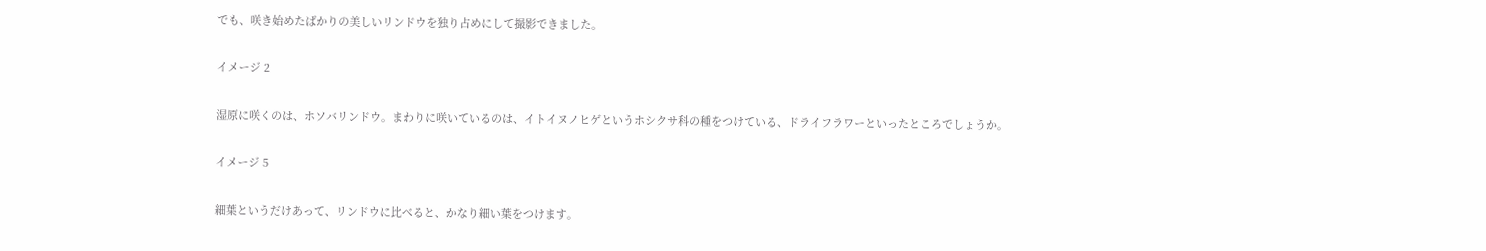でも、咲き始めたばかりの美しいリンドウを独り占めにして撮影できました。

イメージ 2

湿原に咲くのは、ホソバリンドウ。まわりに咲いているのは、イトイヌノヒゲというホシクサ科の種をつけている、ドライフラワーといったところでしょうか。

イメージ 5

細葉というだけあって、リンドウに比べると、かなり細い葉をつけます。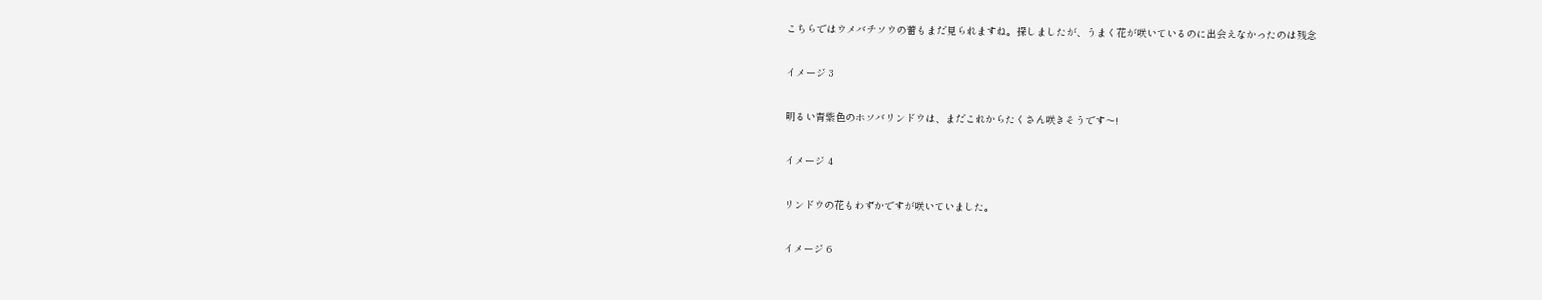こちらではウメバチソウの蕾もまだ見られますね。探しましたが、うまく花が咲いているのに出会えなかったのは残念

イメージ 3

明るい青紫色のホソバリンドウは、まだこれからたくさん咲きそうです〜!

イメージ 4

リンドウの花もわずかですが咲いていました。

イメージ 6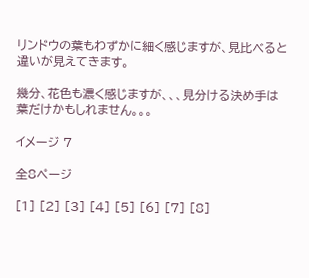リンドウの葉もわずかに細く感じますが、見比べると違いが見えてきます。

幾分、花色も濃く感じますが、、、見分ける決め手は葉だけかもしれません。。。

イメージ 7

全8ページ

[1] [2] [3] [4] [5] [6] [7] [8]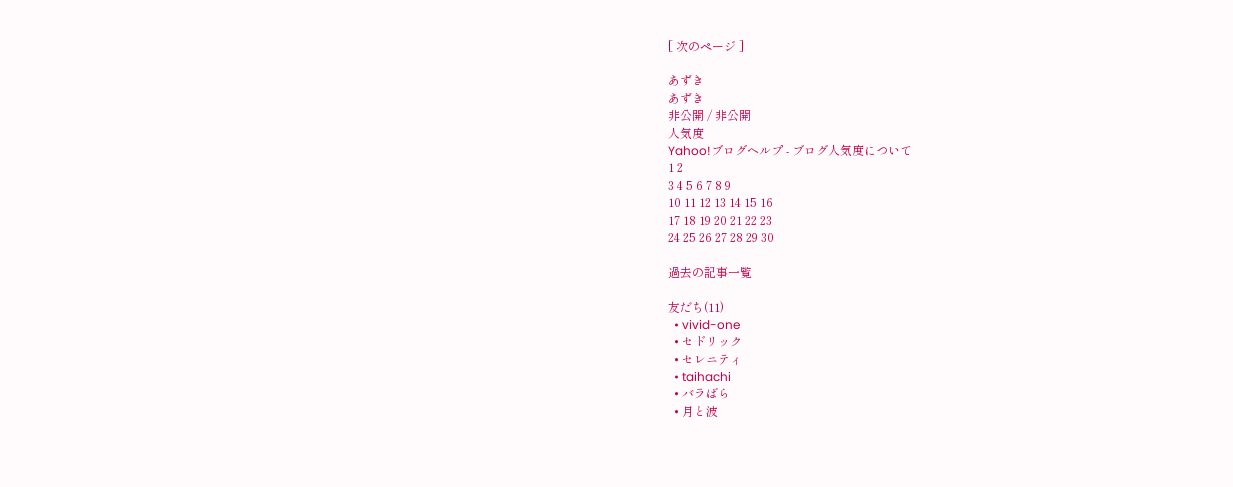[ 次のページ ]

あずき
あずき
非公開 / 非公開
人気度
Yahoo!ブログヘルプ - ブログ人気度について
1 2
3 4 5 6 7 8 9
10 11 12 13 14 15 16
17 18 19 20 21 22 23
24 25 26 27 28 29 30

過去の記事一覧

友だち(11)
  • vivid-one
  • セドリック
  • セレニティ
  • taihachi
  • バラばら
  • 月と波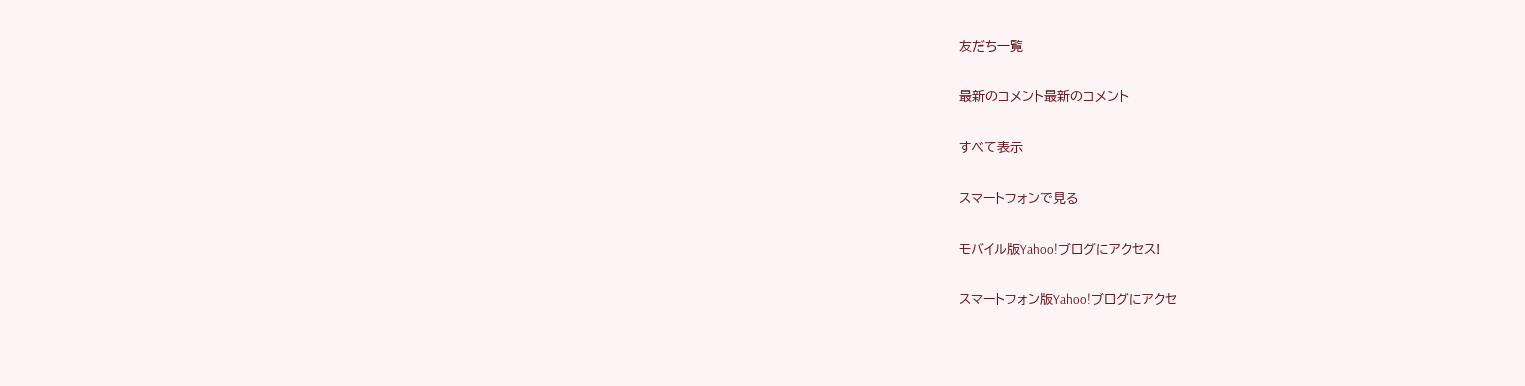友だち一覧

最新のコメント最新のコメント

すべて表示

スマートフォンで見る

モバイル版Yahoo!ブログにアクセス!

スマートフォン版Yahoo!ブログにアクセ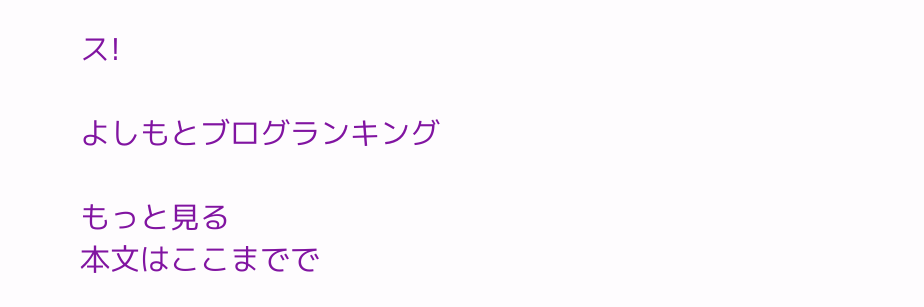ス!

よしもとブログランキング

もっと見る
本文はここまでで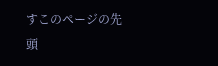すこのページの先頭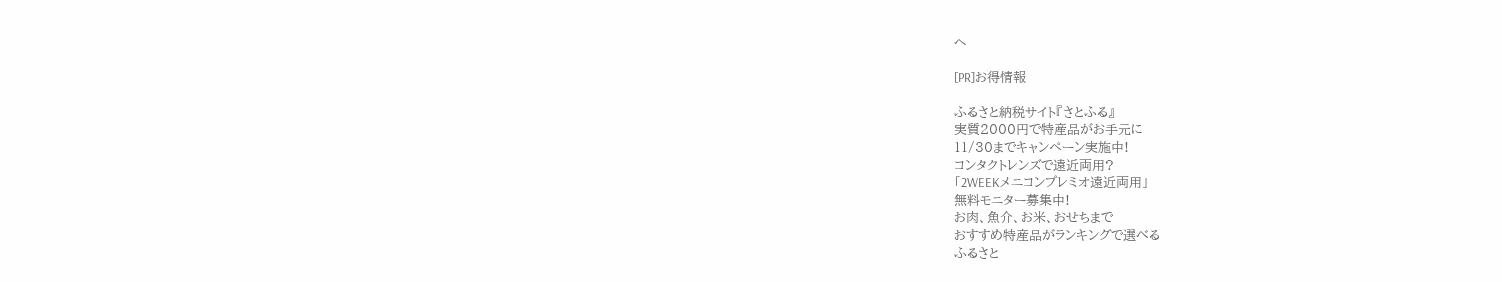へ

[PR]お得情報

ふるさと納税サイト『さとふる』
実質2000円で特産品がお手元に
11/30までキャンペーン実施中!
コンタクトレンズで遠近両用?
「2WEEKメニコンプレミオ遠近両用」
無料モニター募集中!
お肉、魚介、お米、おせちまで
おすすめ特産品がランキングで選べる
ふるさと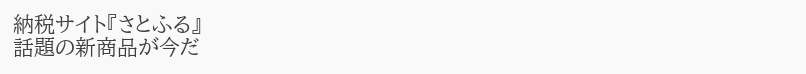納税サイト『さとふる』
話題の新商品が今だ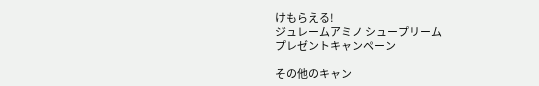けもらえる!
ジュレームアミノ シュープリーム
プレゼントキャンペーン

その他のキャン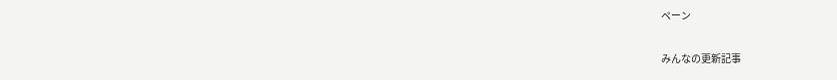ペーン

みんなの更新記事